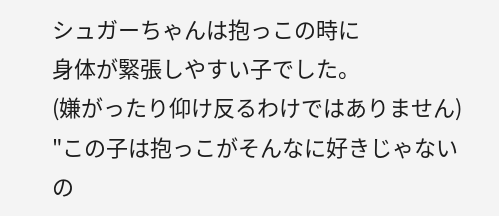シュガーちゃんは抱っこの時に
身体が緊張しやすい子でした。
(嫌がったり仰け反るわけではありません)
"この子は抱っこがそんなに好きじゃないの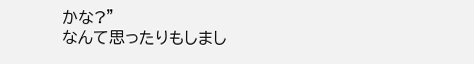かな?"
なんて思ったりもしまし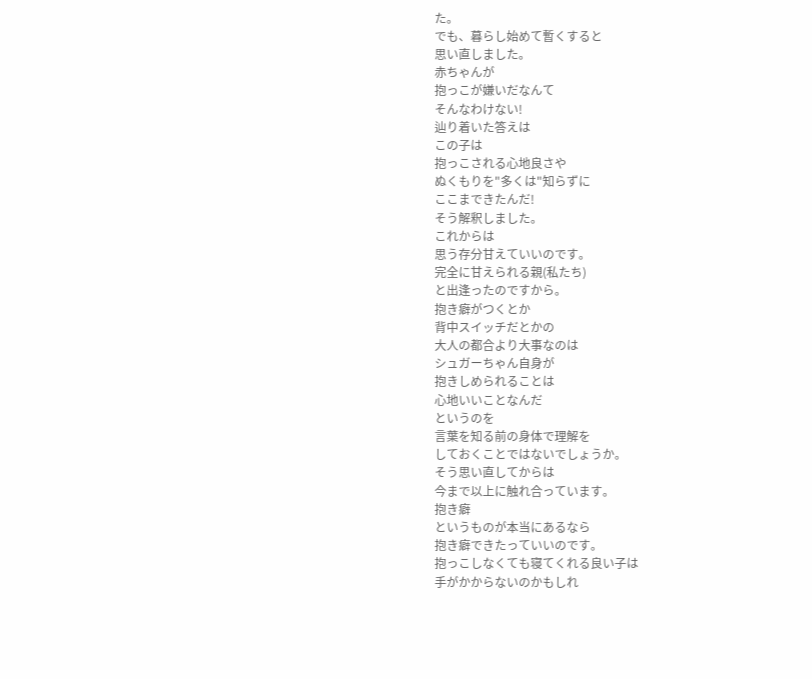た。
でも、暮らし始めて暫くすると
思い直しました。
赤ちゃんが
抱っこが嫌いだなんて
そんなわけない!
辿り着いた答えは
この子は
抱っこされる心地良さや
ぬくもりを"多くは"知らずに
ここまできたんだ!
そう解釈しました。
これからは
思う存分甘えていいのです。
完全に甘えられる親(私たち)
と出逢ったのですから。
抱き癖がつくとか
背中スイッチだとかの
大人の都合より大事なのは
シュガーちゃん自身が
抱きしめられることは
心地いいことなんだ
というのを
言葉を知る前の身体で理解を
しておくことではないでしょうか。
そう思い直してからは
今まで以上に触れ合っています。
抱き癖
というものが本当にあるなら
抱き癖できたっていいのです。
抱っこしなくても寝てくれる良い子は
手がかからないのかもしれ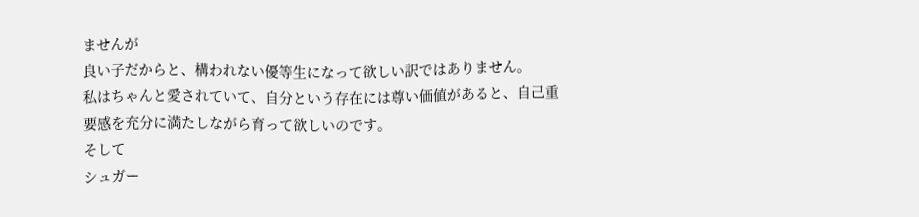ませんが
良い子だからと、構われない優等生になって欲しい訳ではありません。
私はちゃんと愛されていて、自分という存在には尊い価値があると、自己重要感を充分に満たしながら育って欲しいのです。
そして
シュガー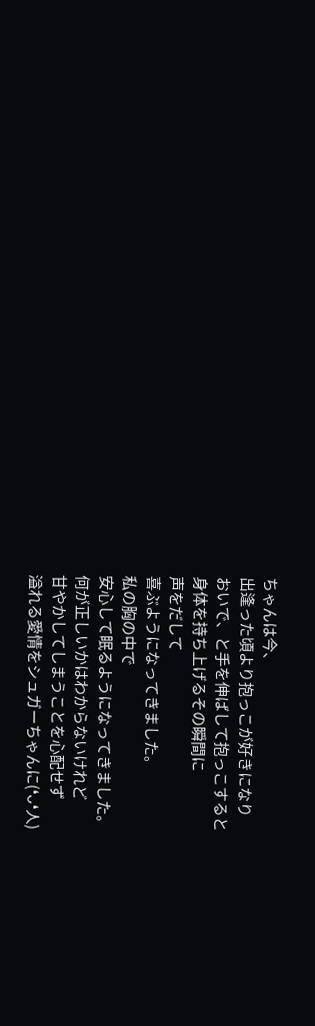ちゃんは今、
出逢った頃より抱っこが好きになり
おいで、と手を伸ばして抱っこすると
身体を持ち上げるその瞬間に
声をだして
喜ぶようになってきました。
私の胸の中で
安心して眠るようになってきました。
何が正しいかはわからないけれど
甘やかしてしまうことを心配せず
溢れる愛情をシュガーちゃんに(❛ᴗ❛人)